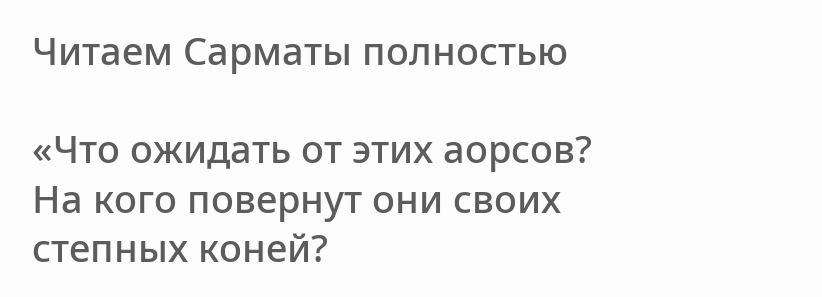Читаем Сарматы полностью

«Что ожидать от этих аорсов? На кого повернут они своих степных коней?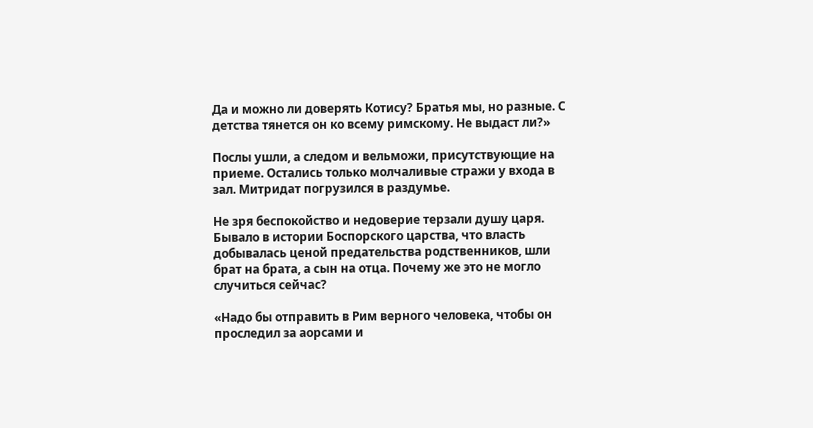Да и можно ли доверять Котису? Братья мы, но разные. С детства тянется он ко всему римскому. Не выдаст ли?»

Послы ушли, а следом и вельможи, присутствующие на приеме. Остались только молчаливые стражи у входа в зал. Митридат погрузился в раздумье.

Не зря беспокойство и недоверие терзали душу царя. Бывало в истории Боспорского царства, что власть добывалась ценой предательства родственников, шли брат на брата, а сын на отца. Почему же это не могло случиться сейчас?

«Надо бы отправить в Рим верного человека, чтобы он проследил за аорсами и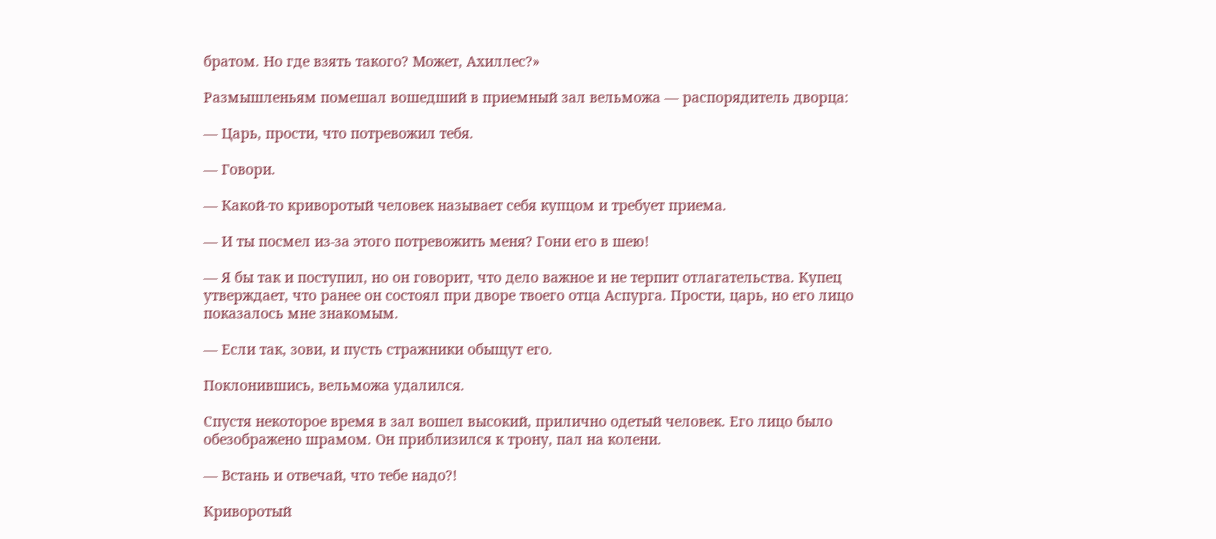братом. Но где взять такого? Может, Ахиллес?»

Размышленьям помешал вошедший в приемный зал вельможа — распорядитель дворца:

— Царь, прости, что потревожил тебя.

— Говори.

— Какой-то криворотый человек называет себя купцом и требует приема.

— И ты посмел из-за этого потревожить меня? Гони его в шею!

— Я бы так и поступил, но он говорит, что дело важное и не терпит отлагательства. Купец утверждает, что ранее он состоял при дворе твоего отца Аспурга. Прости, царь, но его лицо показалось мне знакомым.

— Если так, зови, и пусть стражники обыщут его.

Поклонившись, вельможа удалился.

Спустя некоторое время в зал вошел высокий, прилично одетый человек. Его лицо было обезображено шрамом. Он приблизился к трону, пал на колени.

— Встань и отвечай, что тебе надо?!

Криворотый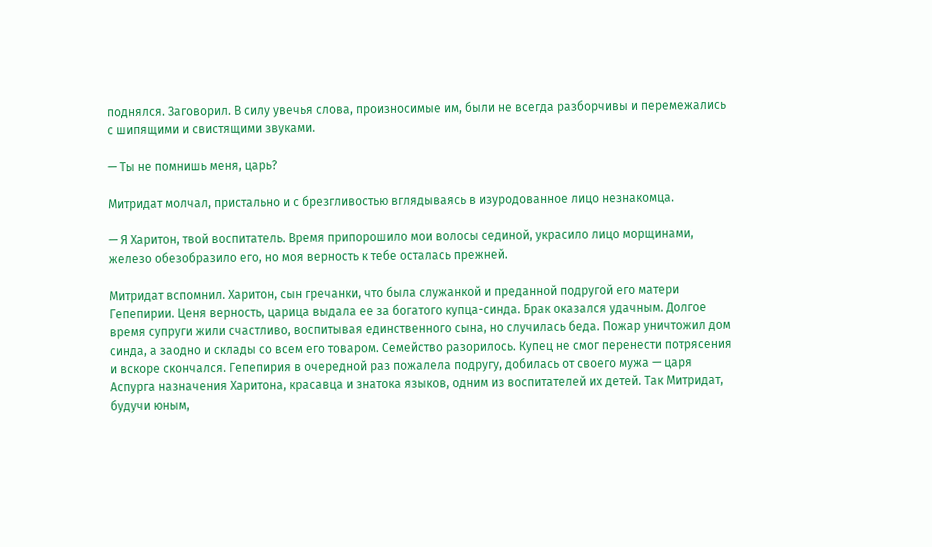поднялся. Заговорил. В силу увечья слова, произносимые им, были не всегда разборчивы и перемежались с шипящими и свистящими звуками.

— Ты не помнишь меня, царь?

Митридат молчал, пристально и с брезгливостью вглядываясь в изуродованное лицо незнакомца.

— Я Харитон, твой воспитатель. Время припорошило мои волосы сединой, украсило лицо морщинами, железо обезобразило его, но моя верность к тебе осталась прежней.

Митридат вспомнил. Харитон, сын гречанки, что была служанкой и преданной подругой его матери Гепепирии. Ценя верность, царица выдала ее за богатого купца-синда. Брак оказался удачным. Долгое время супруги жили счастливо, воспитывая единственного сына, но случилась беда. Пожар уничтожил дом синда, а заодно и склады со всем его товаром. Семейство разорилось. Купец не смог перенести потрясения и вскоре скончался. Гепепирия в очередной раз пожалела подругу, добилась от своего мужа — царя Аспурга назначения Харитона, красавца и знатока языков, одним из воспитателей их детей. Так Митридат, будучи юным,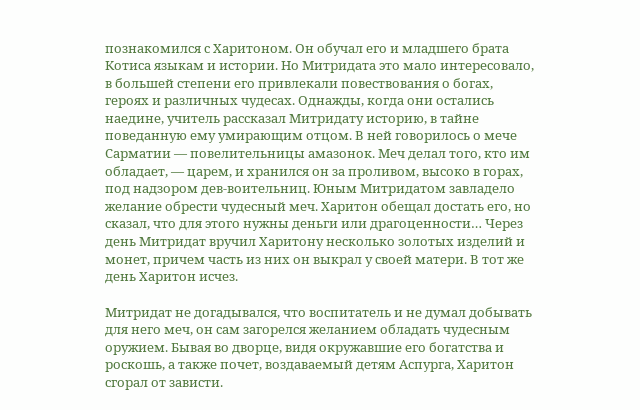познакомился с Харитоном. Он обучал его и младшего брата Котиса языкам и истории. Но Митридата это мало интересовало, в большей степени его привлекали повествования о богах, героях и различных чудесах. Однажды, когда они остались наедине, учитель рассказал Митридату историю, в тайне поведанную ему умирающим отцом. В ней говорилось о мече Сарматии — повелительницы амазонок. Меч делал того, кто им обладает, — царем, и хранился он за проливом, высоко в горах, под надзором дев-воительниц. Юным Митридатом завладело желание обрести чудесный меч. Харитон обещал достать его, но сказал, что для этого нужны деньги или драгоценности… Через день Митридат вручил Харитону несколько золотых изделий и монет, причем часть из них он выкрал у своей матери. В тот же день Харитон исчез.

Митридат не догадывался, что воспитатель и не думал добывать для него меч, он сам загорелся желанием обладать чудесным оружием. Бывая во дворце, видя окружавшие его богатства и роскошь, а также почет, воздаваемый детям Аспурга, Харитон сгорал от зависти.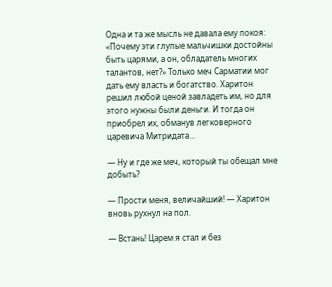Одна и та же мысль не давала ему покоя: «Почему эти глупые мальчишки достойны быть царями, а он, обладатель многих талантов, нет?» Только меч Сарматии мог дать ему власть и богатство. Харитон решил любой ценой завладеть им, но для этого нужны были деньги. И тогда он приобрел их, обманув легковерного царевича Митридата…

— Ну и где же меч, который ты обещал мне добыть?

— Прости меня, величайший! — Харитон вновь рухнул на пол.

— Встань! Царем я стал и без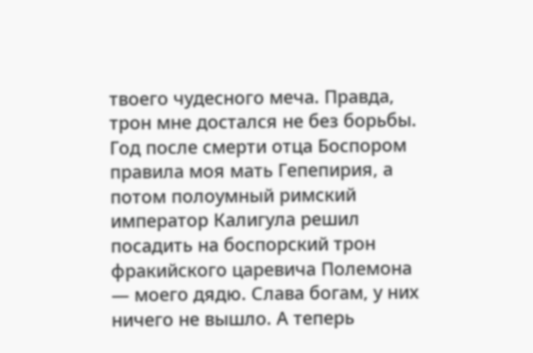твоего чудесного меча. Правда, трон мне достался не без борьбы. Год после смерти отца Боспором правила моя мать Гепепирия, а потом полоумный римский император Калигула решил посадить на боспорский трон фракийского царевича Полемона — моего дядю. Слава богам, у них ничего не вышло. А теперь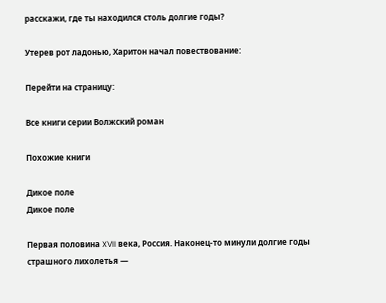расскажи, где ты находился столь долгие годы?

Утерев рот ладонью, Харитон начал повествование:

Перейти на страницу:

Все книги серии Волжский роман

Похожие книги

Дикое поле
Дикое поле

Первая половина XVII века, Россия. Наконец-то минули долгие годы страшного лихолетья —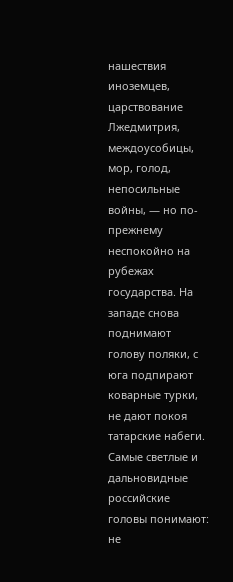нашествия иноземцев, царствование Лжедмитрия, междоусобицы, мор, голод, непосильные войны, — но по-прежнему неспокойно на рубежах государства. На западе снова поднимают голову поляки, с юга подпирают коварные турки, не дают покоя татарские набеги. Самые светлые и дальновидные российские головы понимают: не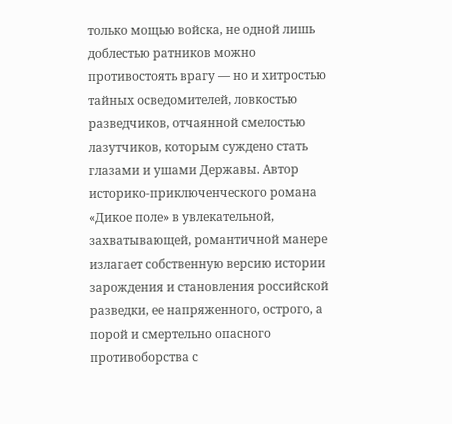только мощью войска, не одной лишь доблестью ратников можно противостоять врагу — но и хитростью тайных осведомителей, ловкостью разведчиков, отчаянной смелостью лазутчиков, которым суждено стать глазами и ушами Державы. Автор историко-приключенческого романа «Дикое поле» в увлекательной, захватывающей, романтичной манере излагает собственную версию истории зарождения и становления российской разведки, ее напряженного, острого, а порой и смертельно опасного противоборства с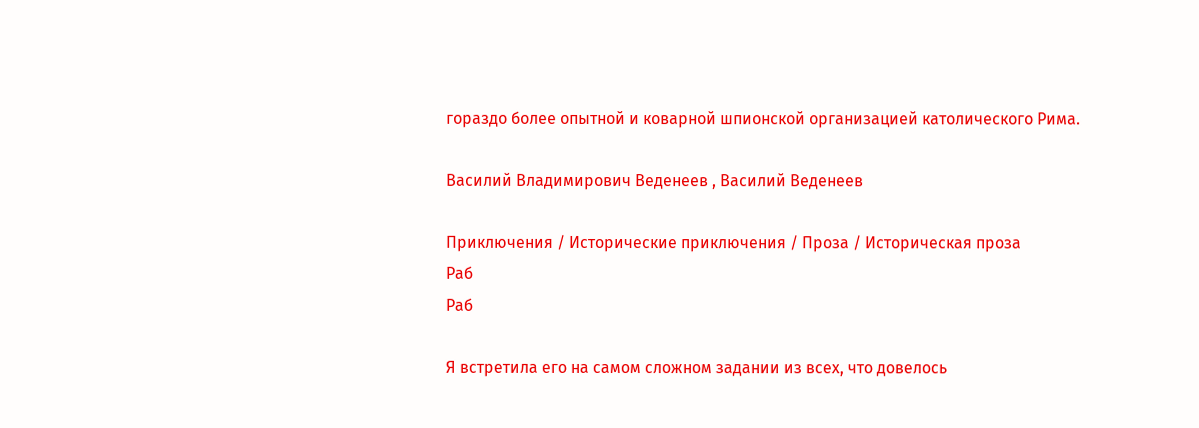гораздо более опытной и коварной шпионской организацией католического Рима.

Василий Владимирович Веденеев , Василий Веденеев

Приключения / Исторические приключения / Проза / Историческая проза
Раб
Раб

Я встретила его на самом сложном задании из всех, что довелось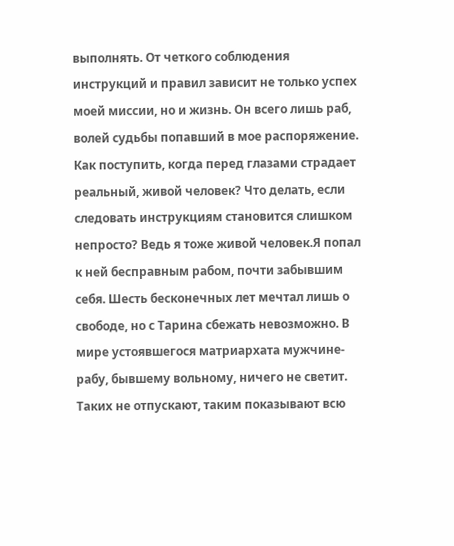выполнять. От четкого соблюдения инструкций и правил зависит не только успех моей миссии, но и жизнь. Он всего лишь раб, волей судьбы попавший в мое распоряжение. Как поступить, когда перед глазами страдает реальный, живой человек? Что делать, если следовать инструкциям становится слишком непросто? Ведь я тоже живой человек.Я попал к ней бесправным рабом, почти забывшим себя. Шесть бесконечных лет мечтал лишь о свободе, но с Тарина сбежать невозможно. В мире устоявшегося матриархата мужчине-рабу, бывшему вольному, ничего не светит. Таких не отпускают, таким показывают всю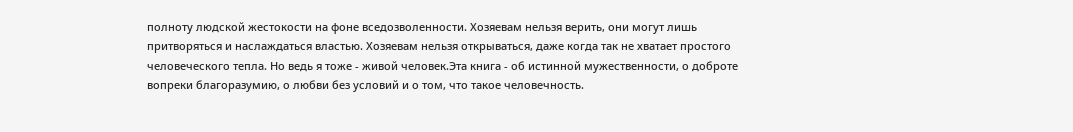полноту людской жестокости на фоне вседозволенности. Хозяевам нельзя верить, они могут лишь притворяться и наслаждаться властью. Хозяевам нельзя открываться, даже когда так не хватает простого человеческого тепла. Но ведь я тоже - живой человек.Эта книга - об истинной мужественности, о доброте вопреки благоразумию, о любви без условий и о том, что такое человечность.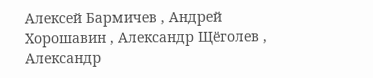Алексей Бармичев , Андрей Хорошавин , Александр Щёголев , Александр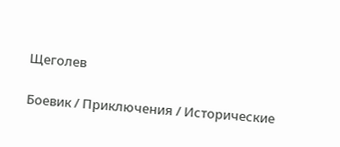Щеголев

Боевик / Приключения / Исторические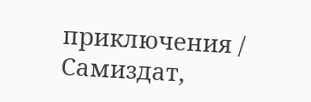приключения / Самиздат,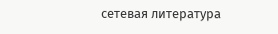сетевая литература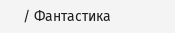/ Фантастика